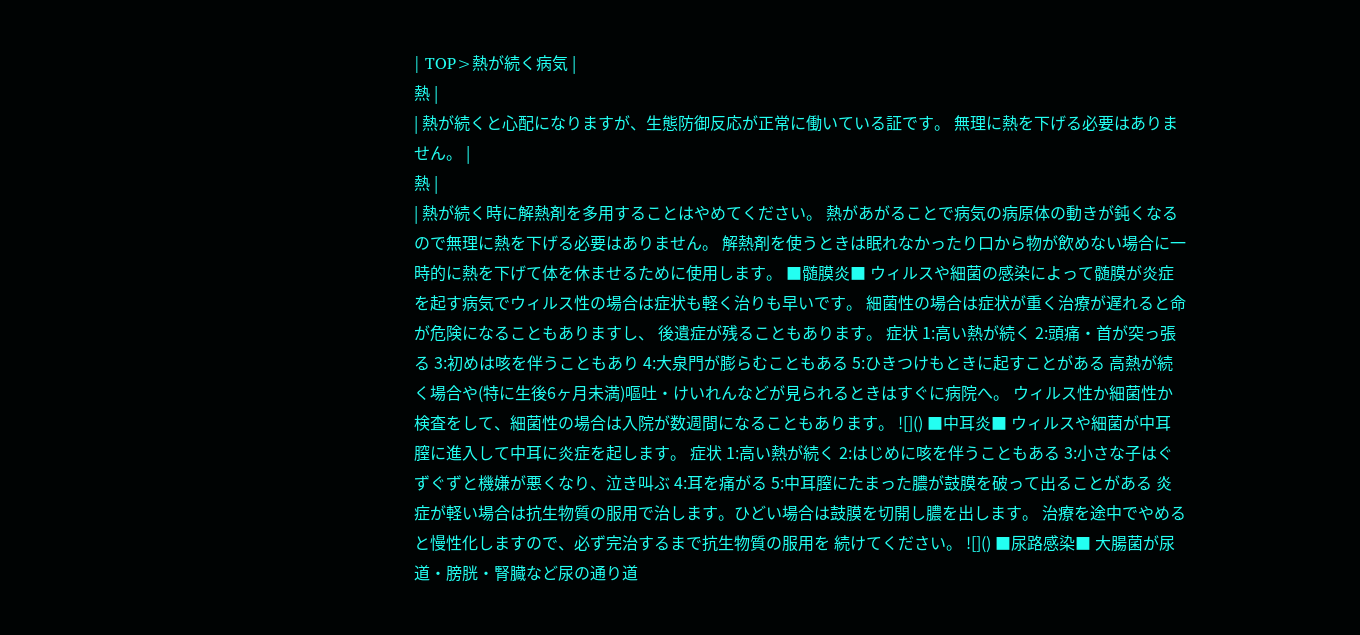| TOP>熱が続く病気 |
熱 |
| 熱が続くと心配になりますが、生態防御反応が正常に働いている証です。 無理に熱を下げる必要はありません。 |
熱 |
| 熱が続く時に解熱剤を多用することはやめてください。 熱があがることで病気の病原体の動きが鈍くなるので無理に熱を下げる必要はありません。 解熱剤を使うときは眠れなかったり口から物が飲めない場合に一時的に熱を下げて体を休ませるために使用します。 ■髄膜炎■ ウィルスや細菌の感染によって髄膜が炎症を起す病気でウィルス性の場合は症状も軽く治りも早いです。 細菌性の場合は症状が重く治療が遅れると命が危険になることもありますし、 後遺症が残ることもあります。 症状 1:高い熱が続く 2:頭痛・首が突っ張る 3:初めは咳を伴うこともあり 4:大泉門が膨らむこともある 5:ひきつけもときに起すことがある 高熱が続く場合や(特に生後6ヶ月未満)嘔吐・けいれんなどが見られるときはすぐに病院へ。 ウィルス性か細菌性か検査をして、細菌性の場合は入院が数週間になることもあります。 ![]() ■中耳炎■ ウィルスや細菌が中耳膣に進入して中耳に炎症を起します。 症状 1:高い熱が続く 2:はじめに咳を伴うこともある 3:小さな子はぐずぐずと機嫌が悪くなり、泣き叫ぶ 4:耳を痛がる 5:中耳膣にたまった膿が鼓膜を破って出ることがある 炎症が軽い場合は抗生物質の服用で治します。ひどい場合は鼓膜を切開し膿を出します。 治療を途中でやめると慢性化しますので、必ず完治するまで抗生物質の服用を 続けてください。 ![]() ■尿路感染■ 大腸菌が尿道・膀胱・腎臓など尿の通り道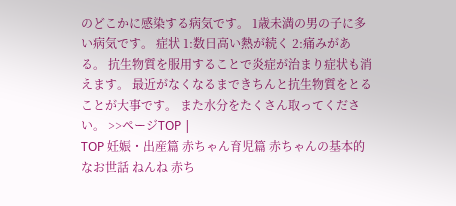のどこかに感染する病気です。 1歳未満の男の子に多い病気です。 症状 1:数日高い熱が続く 2:痛みがある。 抗生物質を服用することで炎症が治まり症状も消えます。 最近がなくなるまできちんと抗生物質をとることが大事です。 また水分をたくさん取ってください。 >>ページTOP |
TOP 妊娠・出産篇 赤ちゃん育児篇 赤ちゃんの基本的なお世話 ねんね 赤ち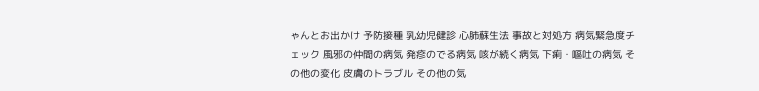ゃんとお出かけ 予防接種 乳幼児健診 心肺蘇生法 事故と対処方 病気緊急度チェック 風邪の仲間の病気 発疹のでる病気 咳が続く病気 下痢・嘔吐の病気 その他の変化 皮膚のトラブル その他の気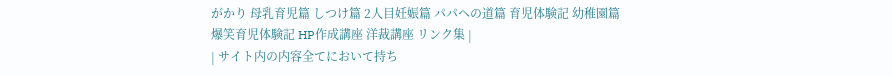がかり 母乳育児篇 しつけ篇 2人目妊娠篇 パパへの道篇 育児体験記 幼稚園篇 爆笑育児体験記 HP作成講座 洋裁講座 リンク集 |
| サイト内の内容全てにおいて持ち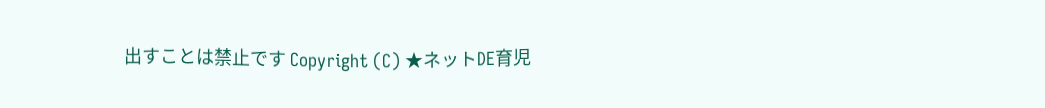出すことは禁止です Copyright (C) ★ネットDE育児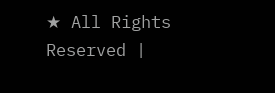★ All Rights Reserved |